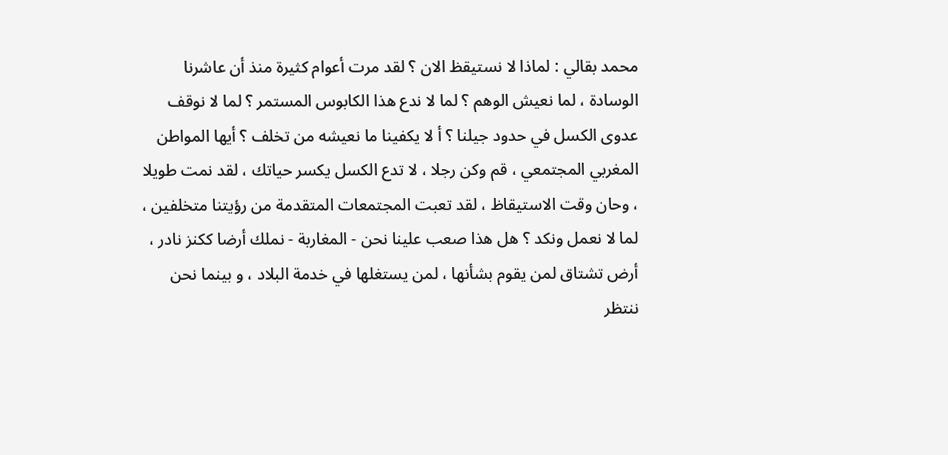محمد بقالي : لماذا لا نستيقظ الان ؟ لقد مرت أعوام كثيرة منذ أن عاشرنا الوسادة ، لما نعيش الوهم ؟ لما لا ندع هذا الكابوس المستمر ؟ لما لا نوقف عدوى الكسل في حدود جيلنا ؟ أ لا يكفينا ما نعيشه من تخلف ؟ أيها المواطن المغربي المجتمعي ، قم وكن رجلا ، لا تدع الكسل يكسر حياتك ، لقد نمت طويلا ، وحان وقت الاستيقاظ ، لقد تعبت المجتمعات المتقدمة من رؤيتنا متخلفين ، لما لا نعمل ونكد ؟ هل هذا صعب علينا نحن - المغاربة - نملك أرضا ككنز نادر ، أرض تشتاق لمن يقوم بشأنها ، لمن يستغلها في خدمة البلاد ، و بينما نحن ننتظر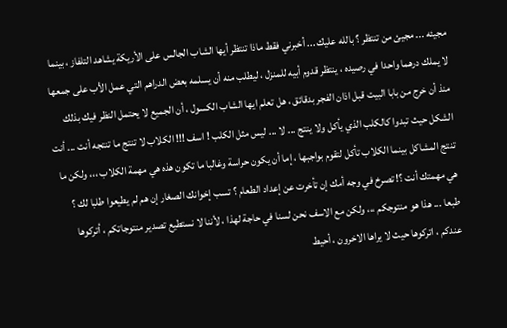مجيئه ... مجيئ من تنتظر ؟ بالله عليك ... أخبرني فقط ماذا تنتظر أيها الشاب الجالس على الأريكة يشاهد التلفاز ، بينما لا يملك درهما واحدا في رصيده ، ينتظر قدوم أبيه للمنزل ، ليطلب منه أن يسلمه بعض الدراهم التي عمل الأب على جمعها منذ أن خرج من بابا البيت قبل اذان الفجر بدقائق ، هل تعلم ايها الشاب الكسول ، أن الجميع لا يحتمل النظر فيك بذلك الشكل حيث تبدوا كالكلب الذي يأكل ولا ينتج ... لا ... ليس مثل الكلب ! اسف !!! الكلاب لا تنتج ما تنتجه أنت ... أنت تنتج المشاكل بينما الكلاب تأكل لتقوم بواجبها ، إما أن يكون حراسة وغالبا ما تكون هذه هي مهمة الكلاب ،،، ولكن ما هي مهمتك أنت ؟! تصرخ في وجه أمك إن تأخرت عن إعداد الطعام ؟ تسب إخوانك الصغار إن هم لم يطيعوا طلبا لك ؟ طبعا ... هذا هو منتوجكم ،،، ولكن مع الاسف نحن لسنا في حاجة لهذا ، لأننا لا نستطيع تصدير منتوجاتكم ، أتركوها عندكم ، اتركوها حيث لا يراها الاخرون ، أحيط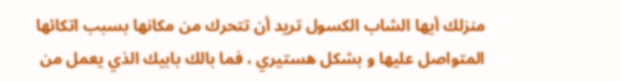منزلك أيها الشاب الكسول تريد أن تتحرك من مكانها بسبب اتكائها المتواصل عليها و بشكل هستيري ، فما بالك بابيك الذي يعمل من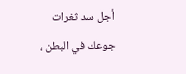أجل سد ثغرات جوعك في البطن ،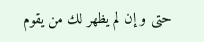حتى و إن لم يظهر لك من يقوم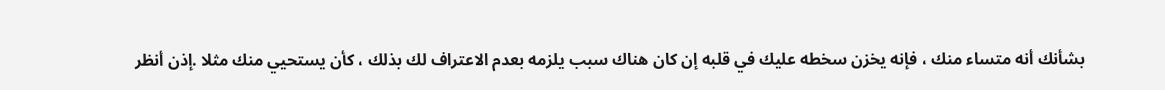بشأنك أنه متساء منك ، فإنه يخزن سخطه عليك في قلبه إن كان هناك سبب يلزمه بعدم الاعتراف لك بذلك ، كأن يستحيي منك مثلا .إذن أنظر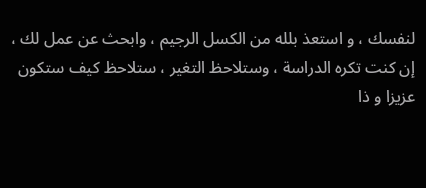لنفسك ، و استعذ بلله من الكسل الرجيم ، وابحث عن عمل لك ، إن كنت تكره الدراسة ، وستلاحظ التغير ، ستلاحظ كيف ستكون عزيزا و ذا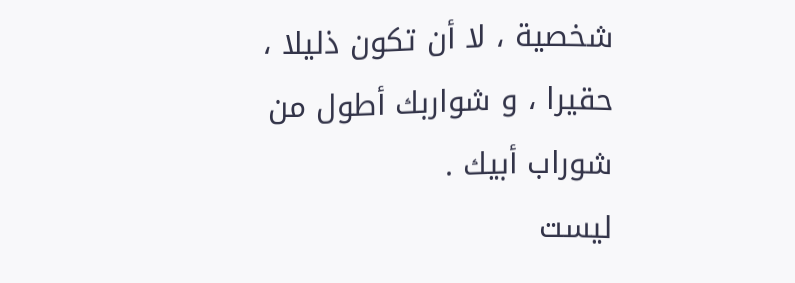شخصية ، لا أن تكون ذليلا ، حقيرا ، و شواربك أطول من شوراب أبيك .
ليست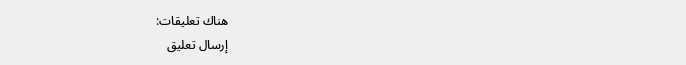هناك تعليقات:
إرسال تعليق